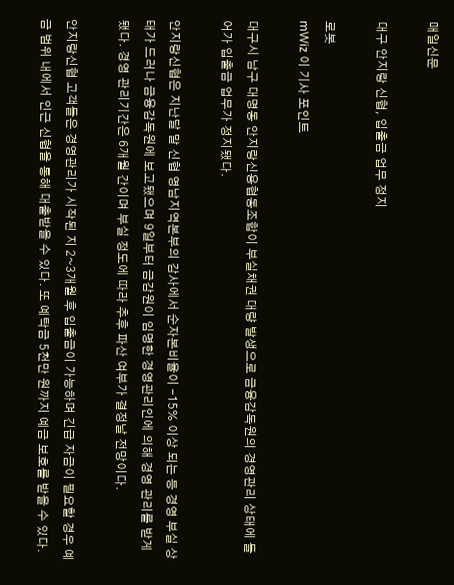매일신문

대구 안지랑 신협, 입출금 업무 정지

로봇
mWiz 이 기사 포인트

대구시 남구 대명동 안지랑신용협동조합이 부실채권 대량 발생으로 금융감독원의 경영관리 상태에 들어가 입출금 업무가 정지됐다.

안지랑신협은 지난달 말 신협 영남지역본부의 감사에서 순자본비율이 -15% 이상 되는 등 경영 부실 상태가 드러나 금융감독원에 보고됐으며 9일부터 금감원이 임명한 경영관리인에 의해 경영 관리를 받게 됐다. 경영 관리기간은 6개월 간이며 부실 정도에 따라 추후 파산 여부가 결정날 전망이다.

안지랑신협 고객들은 경영관리가 시작된 지 2~3개월 후 입출금이 가능하며 긴급 자금이 필요할 경우 예금 범위 내에서 인근 신협을 통해 대출받을 수 있다. 또 예탁금 5천만 원까지 예금 보호를 받을 수 있다.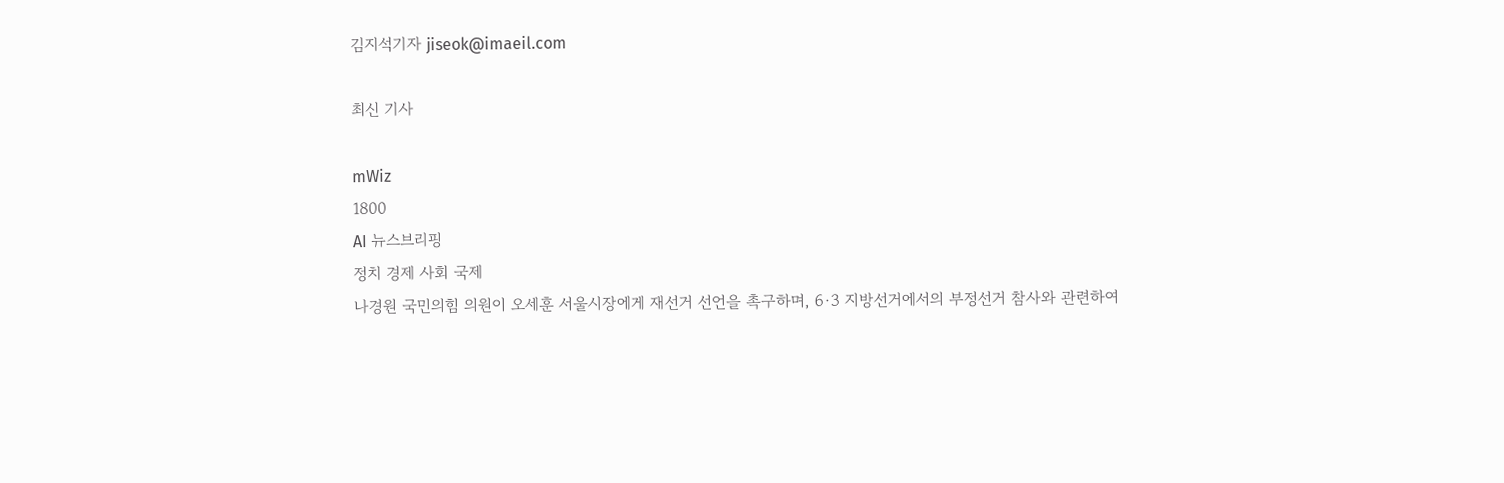김지석기자 jiseok@imaeil.com

최신 기사

mWiz
1800
AI 뉴스브리핑
정치 경제 사회 국제
나경원 국민의힘 의원이 오세훈 서울시장에게 재선거 선언을 촉구하며, 6·3 지방선거에서의 부정선거 참사와 관련하여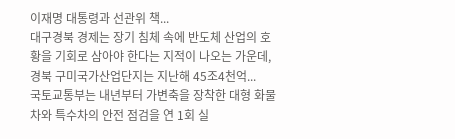이재명 대통령과 선관위 책...
대구경북 경제는 장기 침체 속에 반도체 산업의 호황을 기회로 삼아야 한다는 지적이 나오는 가운데, 경북 구미국가산업단지는 지난해 45조4천억...
국토교통부는 내년부터 가변축을 장착한 대형 화물차와 특수차의 안전 점검을 연 1회 실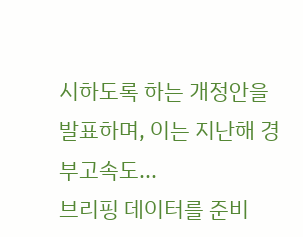시하도록 하는 개정안을 발표하며, 이는 지난해 경부고속도...
브리핑 데이터를 준비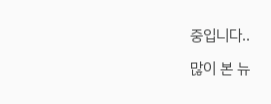중입니다..

많이 본 뉴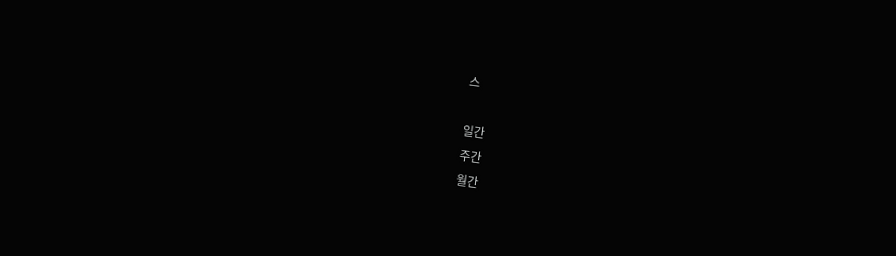스

일간
주간
월간